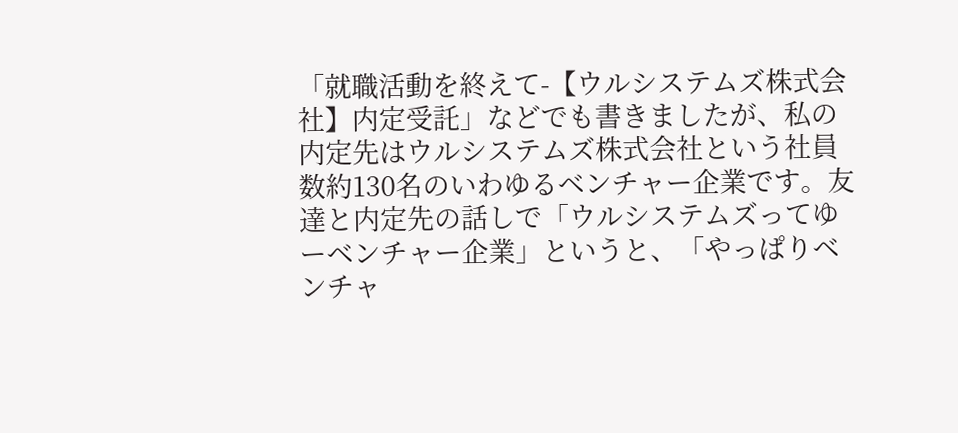「就職活動を終えて-【ウルシステムズ株式会社】内定受託」などでも書きましたが、私の内定先はウルシステムズ株式会社という社員数約130名のいわゆるベンチャー企業です。友達と内定先の話しで「ウルシステムズってゆーベンチャー企業」というと、「やっぱりベンチャ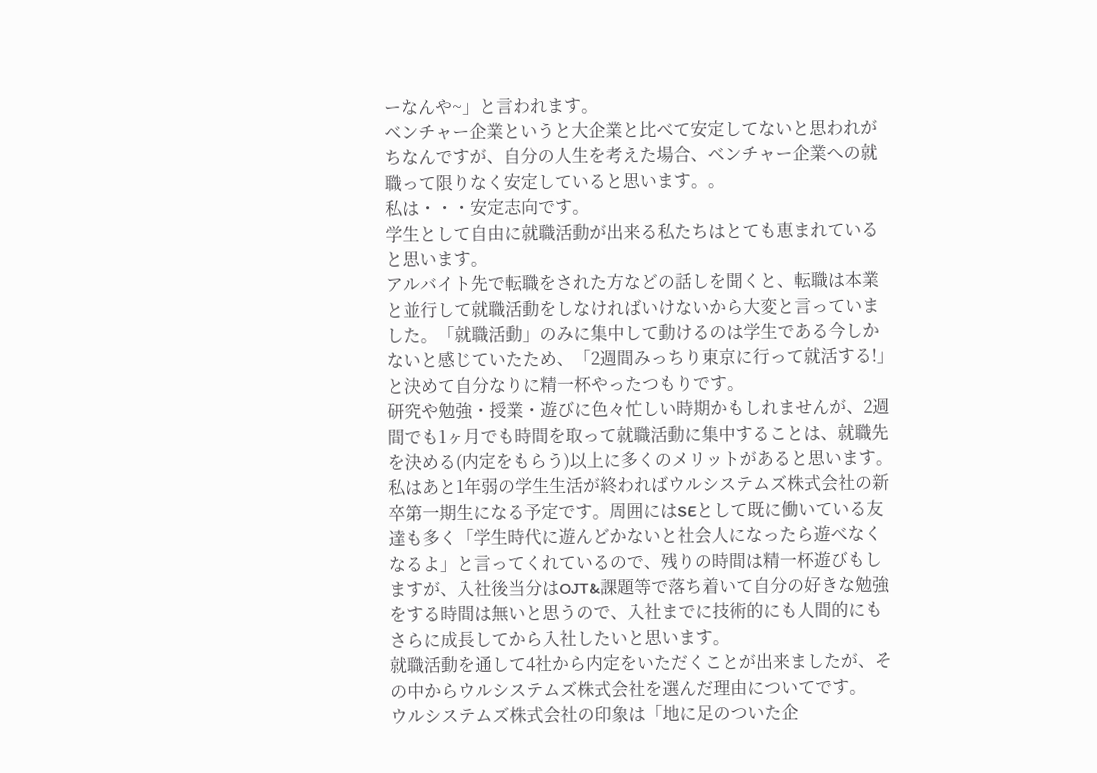ーなんや~」と言われます。
ベンチャー企業というと大企業と比べて安定してないと思われがちなんですが、自分の人生を考えた場合、ベンチャー企業への就職って限りなく安定していると思います。。
私は・・・安定志向です。
学生として自由に就職活動が出来る私たちはとても恵まれていると思います。
アルバイト先で転職をされた方などの話しを聞くと、転職は本業と並行して就職活動をしなければいけないから大変と言っていました。「就職活動」のみに集中して動けるのは学生である今しかないと感じていたため、「2週間みっちり東京に行って就活する!」と決めて自分なりに精一杯やったつもりです。
研究や勉強・授業・遊びに色々忙しい時期かもしれませんが、2週間でも1ヶ月でも時間を取って就職活動に集中することは、就職先を決める(内定をもらう)以上に多くのメリットがあると思います。
私はあと1年弱の学生生活が終わればウルシステムズ株式会社の新卒第一期生になる予定です。周囲にはSEとして既に働いている友達も多く「学生時代に遊んどかないと社会人になったら遊べなくなるよ」と言ってくれているので、残りの時間は精一杯遊びもしますが、入社後当分はOJT&課題等で落ち着いて自分の好きな勉強をする時間は無いと思うので、入社までに技術的にも人間的にもさらに成長してから入社したいと思います。
就職活動を通して4社から内定をいただくことが出来ましたが、その中からウルシステムズ株式会社を選んだ理由についてです。
ウルシステムズ株式会社の印象は「地に足のついた企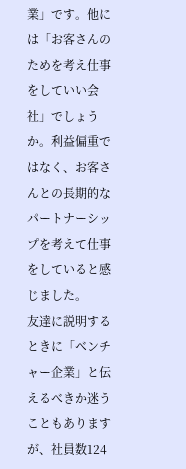業」です。他には「お客さんのためを考え仕事をしていい会社」でしょうか。利益偏重ではなく、お客さんとの長期的なパートナーシップを考えて仕事をしていると感じました。
友達に説明するときに「ベンチャー企業」と伝えるべきか迷うこともありますが、社員数124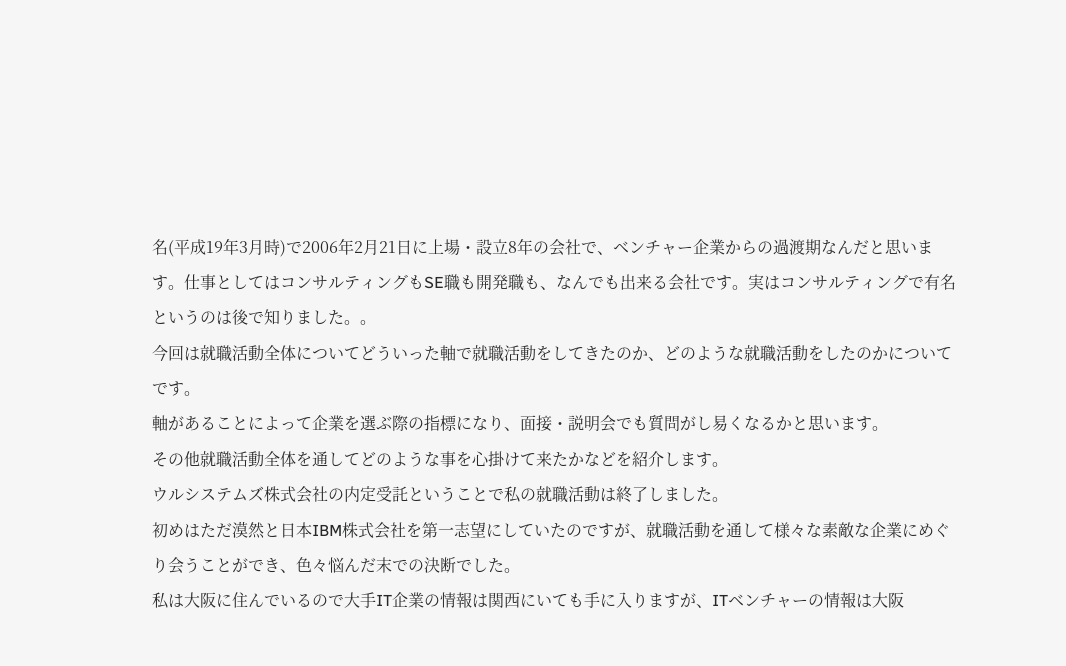名(平成19年3月時)で2006年2月21日に上場・設立8年の会社で、ベンチャー企業からの過渡期なんだと思います。仕事としてはコンサルティングもSE職も開発職も、なんでも出来る会社です。実はコンサルティングで有名というのは後で知りました。。
今回は就職活動全体についてどういった軸で就職活動をしてきたのか、どのような就職活動をしたのかについてです。
軸があることによって企業を選ぶ際の指標になり、面接・説明会でも質問がし易くなるかと思います。
その他就職活動全体を通してどのような事を心掛けて来たかなどを紹介します。
ウルシステムズ株式会社の内定受託ということで私の就職活動は終了しました。
初めはただ漠然と日本IBM株式会社を第一志望にしていたのですが、就職活動を通して様々な素敵な企業にめぐり会うことができ、色々悩んだ末での決断でした。
私は大阪に住んでいるので大手IT企業の情報は関西にいても手に入りますが、ITベンチャーの情報は大阪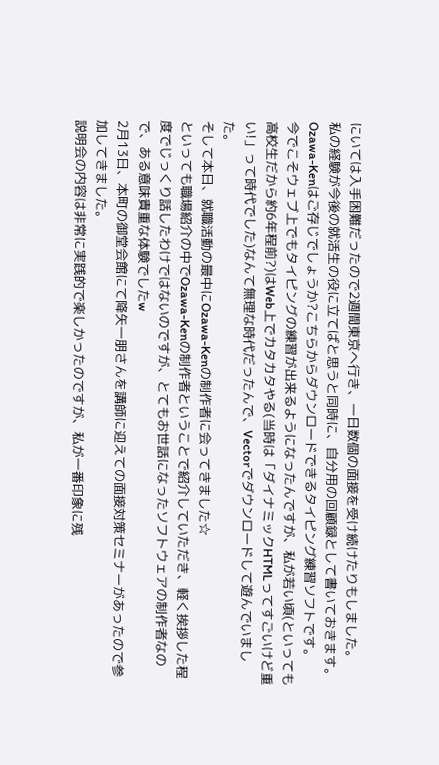にいては入手困難だったので2週間東京へ行き、一日数個の面接を受け続けたりもしました。
私の経験が今後の就活生の役に立てばと思うと同時に、自分用の回顧録として書いておきます。
Ozawa-Kenはご存じでしょうか?こちらからダウンロードできるタイピング練習ソフトです。
今でこそウェブ上でもタイピングの練習が出来るようになったんですが、私が若い頃(といっても高校生だから約6年程前?)はWeb上でカタカタやる(当時は「ダイナミックHTMLってすごいけど重い!」って時代でした)なんて無理な時代だったんで、Vectorでダウンロードして遊んでいました。
そして本日、就職活動の最中にOzawa-Kenの制作者に会ってきました☆
といっても職場紹介の中でOzawa-Kenの制作者ということで紹介していただき、軽く挨拶した程度でじっくり話したわけではないのですが、とてもお世話になったソフトウェアの制作者なので、ある意味貴重な体験でしたw
2月13日、本町の御堂会館にて降矢一朋さんを講師に迎えての面接対策セミナーがあったので参加してきました。
説明会の内容は非常に実践的で楽しかったのですが、私が一番印象に残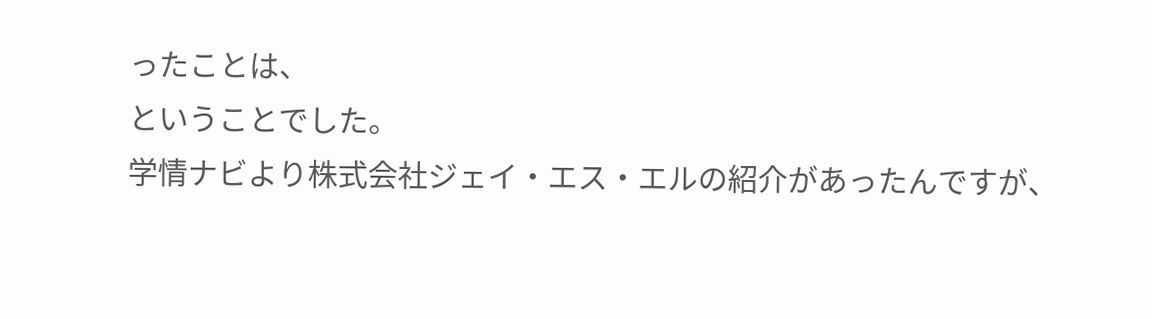ったことは、
ということでした。
学情ナビより株式会社ジェイ・エス・エルの紹介があったんですが、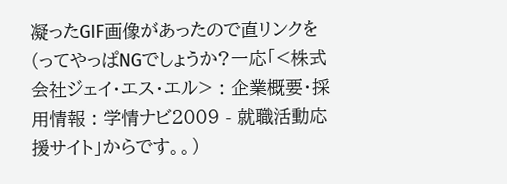凝ったGIF画像があったので直リンクを(ってやっぱNGでしょうか?一応「<株式会社ジェイ・エス・エル> : 企業概要・採用情報 : 学情ナビ2009 - 就職活動応援サイト」からです。。)